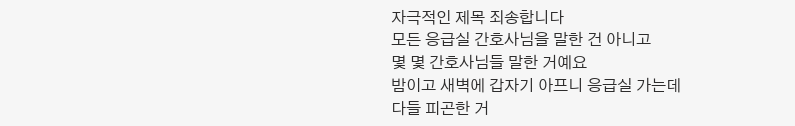자극적인 제목 죄송합니다
모든 응급실 간호사님을 말한 건 아니고
몇 몇 간호사님들 말한 거예요
밤이고 새벽에 갑자기 아프니 응급실 가는데
다들 피곤한 거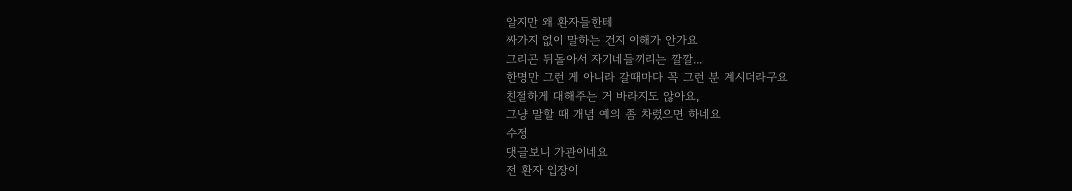알지만 왜 환자들한테
싸가지 없이 말하는 건지 이해가 안가요
그리곤 뒤돌아서 자기네들끼리는 깔깔...
한명만 그런 게 아니라 갈때마다 꼭 그런 분 계시더라구요
친절하게 대해주는 거 바라지도 않아요,
그냥 말할 때 개념 예의 좀 차렸으면 하네요
수정
댓글보니 가관이네요
전 환자 입장이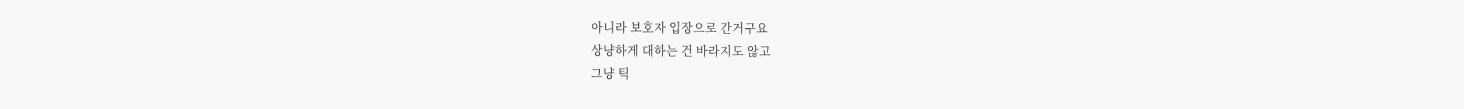아니라 보호자 입장으로 간거구요
상냥하게 대하는 건 바라지도 않고
그냥 틱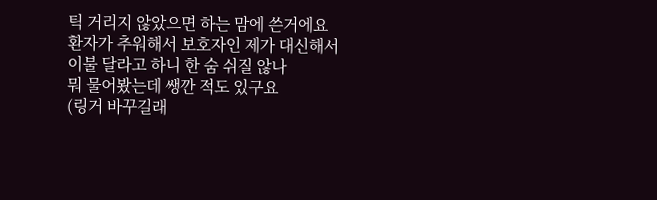틱 거리지 않았으면 하는 맘에 쓴거에요
환자가 추워해서 보호자인 제가 대신해서
이불 달라고 하니 한 숨 쉬질 않나
뭐 물어봤는데 쌩깐 적도 있구요
(링거 바꾸길래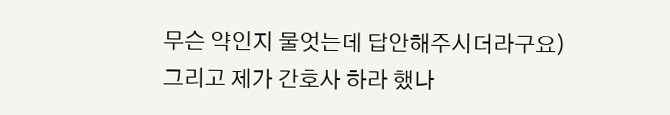무슨 약인지 물엇는데 답안해주시더라구요)
그리고 제가 간호사 하라 했나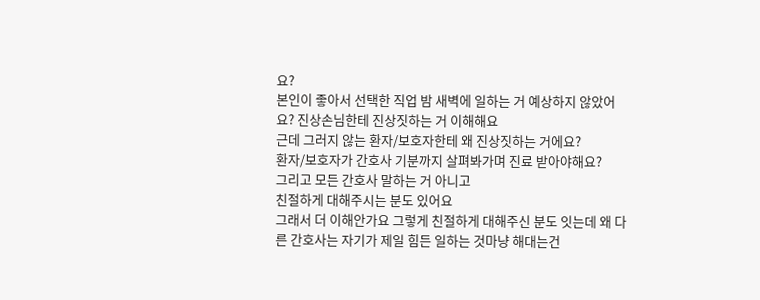요?
본인이 좋아서 선택한 직업 밤 새벽에 일하는 거 예상하지 않았어요? 진상손님한테 진상짓하는 거 이해해요
근데 그러지 않는 환자/보호자한테 왜 진상짓하는 거에요?
환자/보호자가 간호사 기분까지 살펴봐가며 진료 받아야해요?
그리고 모든 간호사 말하는 거 아니고
친절하게 대해주시는 분도 있어요
그래서 더 이해안가요 그렇게 친절하게 대해주신 분도 잇는데 왜 다른 간호사는 자기가 제일 힘든 일하는 것마냥 해대는건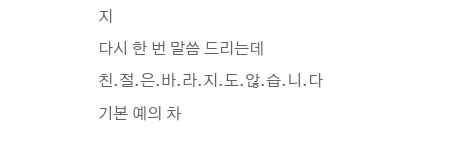지
다시 한 번 말씀 드리는데
친.절.은.바.라.지.도.않.습.니.다
기본 예의 차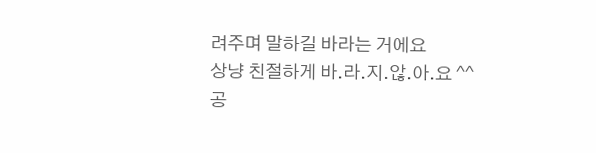려주며 말하길 바라는 거에요
상냥 친절하게 바.라.지.않.아.요 ^^
공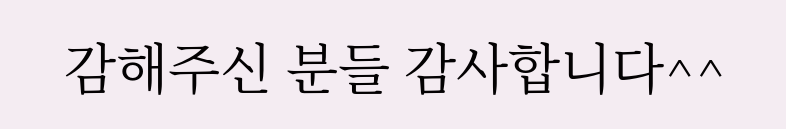감해주신 분들 감사합니다^^